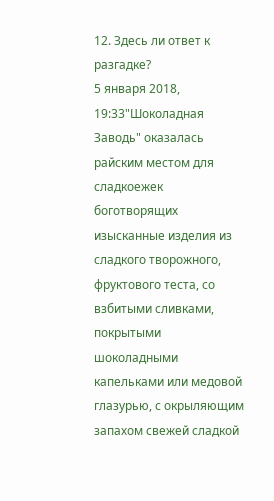12. Здесь ли ответ к разгадке?
5 января 2018, 19:33"Шоколадная Заводь" оказалась райским местом для сладкоежек боготворящих изысканные изделия из сладкого творожного, фруктового теста, со взбитыми сливками, покрытыми шоколадными капельками или медовой глазурью, с окрыляющим запахом свежей сладкой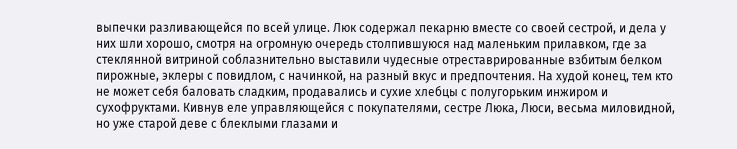выпечки разливающейся по всей улице. Люк содержал пекарню вместе со своей сестрой, и дела у них шли хорошо, смотря на огромную очередь столпившуюся над маленьким прилавком, где за стеклянной витриной соблазнительно выставили чудесные отреставрированные взбитым белком пирожные, эклеры с повидлом, с начинкой, на разный вкус и предпочтения. На худой конец, тем кто не может себя баловать сладким, продавались и сухие хлебцы с полугорьким инжиром и сухофруктами. Кивнув еле управляющейся с покупателями, сестре Люка, Люси, весьма миловидной, но уже старой деве с блеклыми глазами и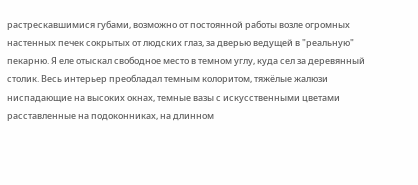растрескавшимися губами, возможно от постоянной работы возле огромных настенных печек сокрытых от людских глаз, за дверью ведущей в "реальную" пекарню. Я еле отыскал свободное место в темном углу, куда сел за деревянный столик. Весь интерьер преобладал темным колоритом, тяжёлые жалюзи ниспадающие на высоких окнах, темные вазы с искусственными цветами расставленные на подоконниках, на длинном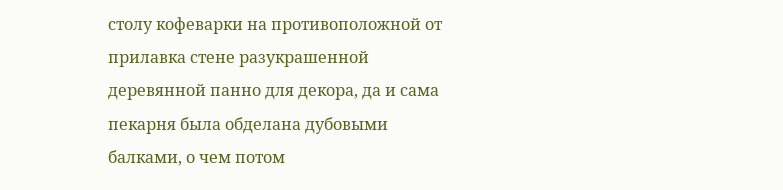столу кофеварки на противоположной от прилавка стене разукрашенной деревянной панно для декора, да и сама пекарня была обделана дубовыми балками, о чем потом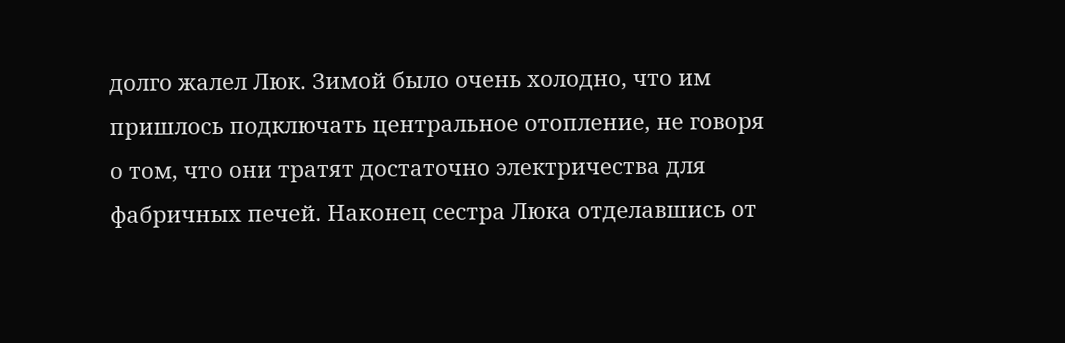долго жалел Люк. Зимой было очень холодно, что им пришлось подключать центральное отопление, не говоря о том, что они тратят достаточно электричества для фабричных печей. Наконец сестра Люка отделавшись от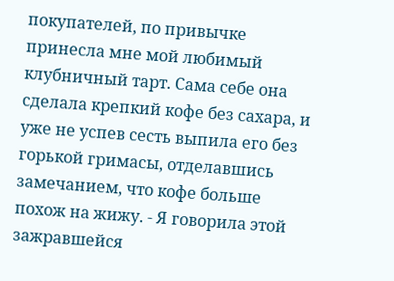покупателей, по привычке принесла мне мой любимый клубничный тарт. Сама себе она сделала крепкий кофе без сахара, и уже не успев сесть выпила его без горькой гримасы, отделавшись замечанием, что кофе больше похож на жижу. - Я говорила этой зажравшейся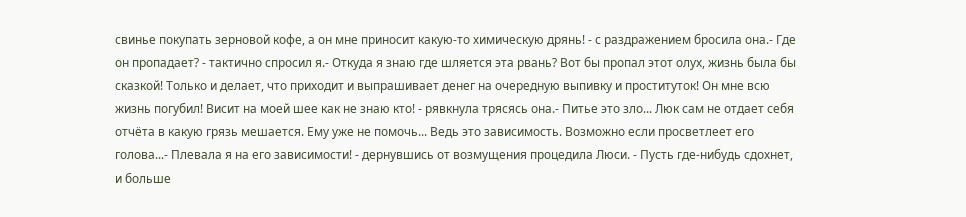свинье покупать зерновой кофе, а он мне приносит какую-то химическую дрянь! - с раздражением бросила она.- Где он пропадает? - тактично спросил я.- Откуда я знаю где шляется эта рвань? Вот бы пропал этот олух, жизнь была бы сказкой! Только и делает, что приходит и выпрашивает денег на очередную выпивку и проституток! Он мне всю жизнь погубил! Висит на моей шее как не знаю кто! - рявкнула трясясь она.- Питье это зло... Люк сам не отдает себя отчёта в какую грязь мешается. Ему уже не помочь... Ведь это зависимость. Возможно если просветлеет его голова...- Плевала я на его зависимости! - дернувшись от возмущения процедила Люси. - Пусть где-нибудь сдохнет, и больше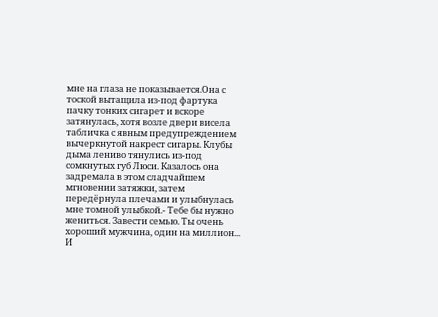мне на глаза не показывается.Она с тоской вытащила из-под фартука пачку тонких сигарет и вскоре затянулась, хотя возле двери висела табличка с явным предупреждением вычеркнутой накрест сигары. Клубы дыма лениво тянулись из-под сомкнутых губ Люси. Казалось она задремала в этом сладчайшем мгновении затяжки, затем передёрнула плечами и улыбнулась мне томной улыбкой.- Тебе бы нужно жениться. Завести семью. Ты очень хороший мужчина, один на миллион... И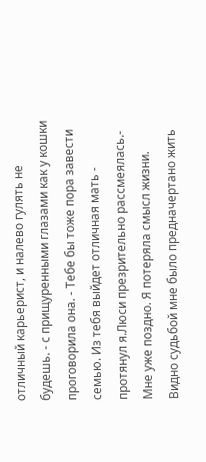отличный карьерист, и налево гулять не будешь. - с прищуренными глазами как у кошки проговорила она. - Тебе бы тоже пора завести семью. Из тебя выйдет отличная мать - протянул я.Люси презрительно рассмеялась.- Мне уже поздно. Я потеряла смысл жизни. Видно судьбой мне было предначертано жить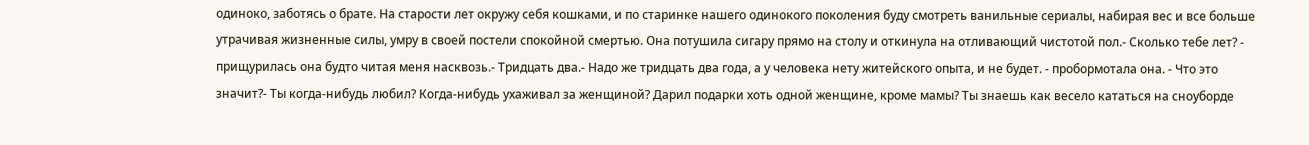одиноко, заботясь о брате. На старости лет окружу себя кошками, и по старинке нашего одинокого поколения буду смотреть ванильные сериалы, набирая вес и все больше утрачивая жизненные силы, умру в своей постели спокойной смертью. Она потушила сигару прямо на столу и откинула на отливающий чистотой пол.- Сколько тебе лет? - прищурилась она будто читая меня насквозь.- Тридцать два.- Надо же тридцать два года, а у человека нету житейского опыта, и не будет. - пробормотала она. - Что это значит?- Ты когда-нибудь любил? Когда-нибудь ухаживал за женщиной? Дарил подарки хоть одной женщине, кроме мамы? Ты знаешь как весело кататься на сноуборде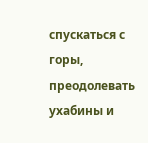спускаться с горы, преодолевать ухабины и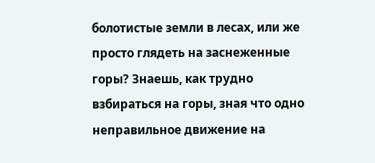болотистые земли в лесах, или же просто глядеть на заснеженные горы? Знаешь, как трудно взбираться на горы, зная что одно неправильное движение на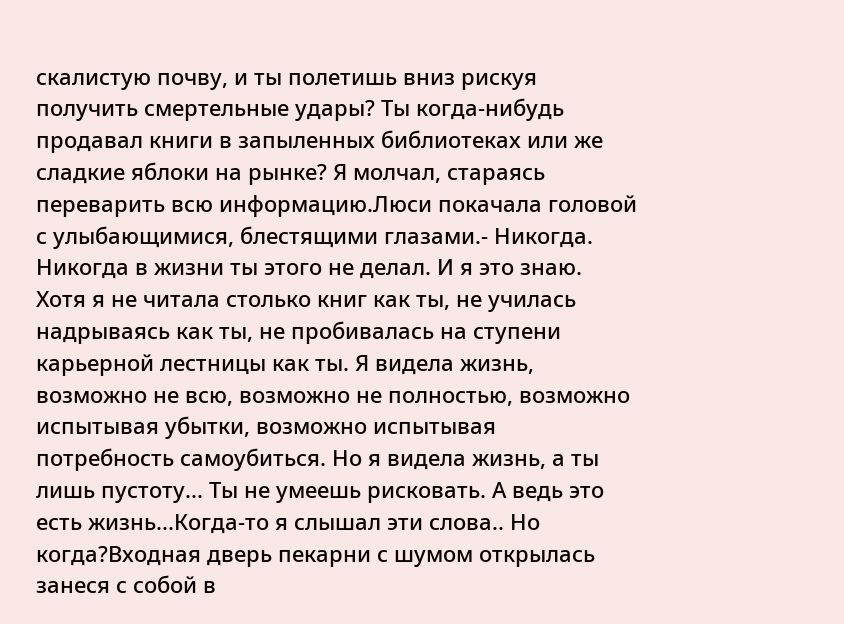скалистую почву, и ты полетишь вниз рискуя получить смертельные удары? Ты когда-нибудь продавал книги в запыленных библиотеках или же сладкие яблоки на рынке? Я молчал, стараясь переварить всю информацию.Люси покачала головой с улыбающимися, блестящими глазами.- Никогда. Никогда в жизни ты этого не делал. И я это знаю. Хотя я не читала столько книг как ты, не училась надрываясь как ты, не пробивалась на ступени карьерной лестницы как ты. Я видела жизнь, возможно не всю, возможно не полностью, возможно испытывая убытки, возможно испытывая потребность самоубиться. Но я видела жизнь, а ты лишь пустоту... Ты не умеешь рисковать. А ведь это есть жизнь...Когда-то я слышал эти слова.. Но когда?Входная дверь пекарни с шумом открылась занеся с собой в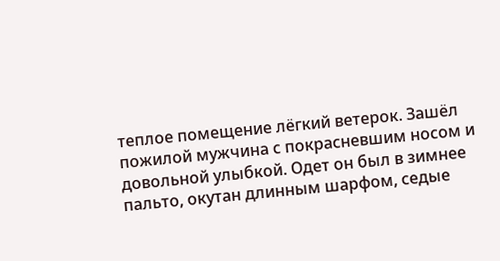теплое помещение лёгкий ветерок. Зашёл пожилой мужчина с покрасневшим носом и довольной улыбкой. Одет он был в зимнее пальто, окутан длинным шарфом, седые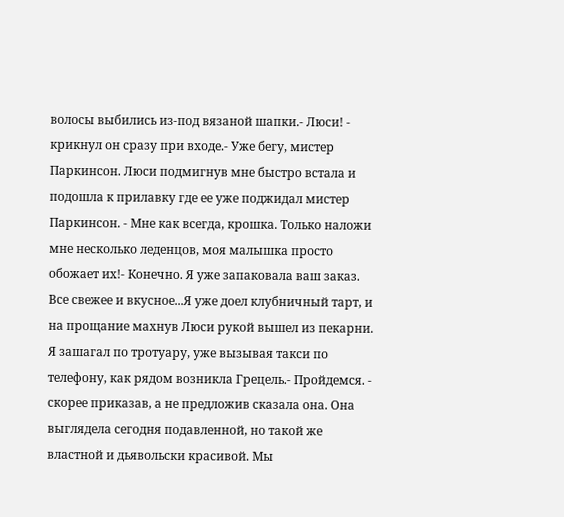волосы выбились из-под вязаной шапки.- Люси! - крикнул он сразу при входе.- Уже бегу, мистер Паркинсон. Люси подмигнув мне быстро встала и подошла к прилавку где ее уже поджидал мистер Паркинсон. - Мне как всегда, крошка. Только наложи мне несколько леденцов, моя малышка просто обожает их!- Конечно. Я уже запаковала ваш заказ. Все свежее и вкусное...Я уже доел клубничный тарт, и на прощание махнув Люси рукой вышел из пекарни. Я зашагал по тротуару, уже вызывая такси по телефону, как рядом возникла Грецель.- Пройдемся. - скорее приказав, а не предложив сказала она. Она выглядела сегодня подавленной, но такой же властной и дьявольски красивой. Мы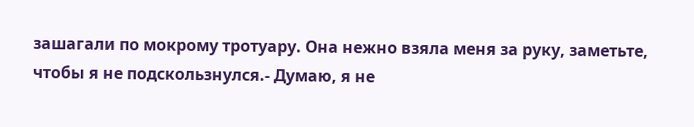зашагали по мокрому тротуару. Она нежно взяла меня за руку, заметьте, чтобы я не подскользнулся.- Думаю, я не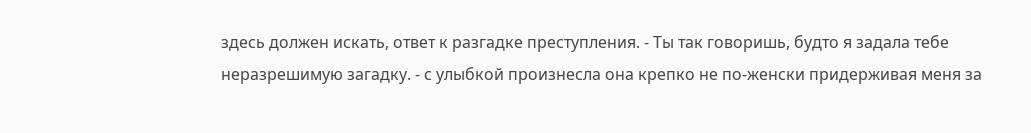здесь должен искать, ответ к разгадке преступления. - Ты так говоришь, будто я задала тебе неразрешимую загадку. - с улыбкой произнесла она крепко не по-женски придерживая меня за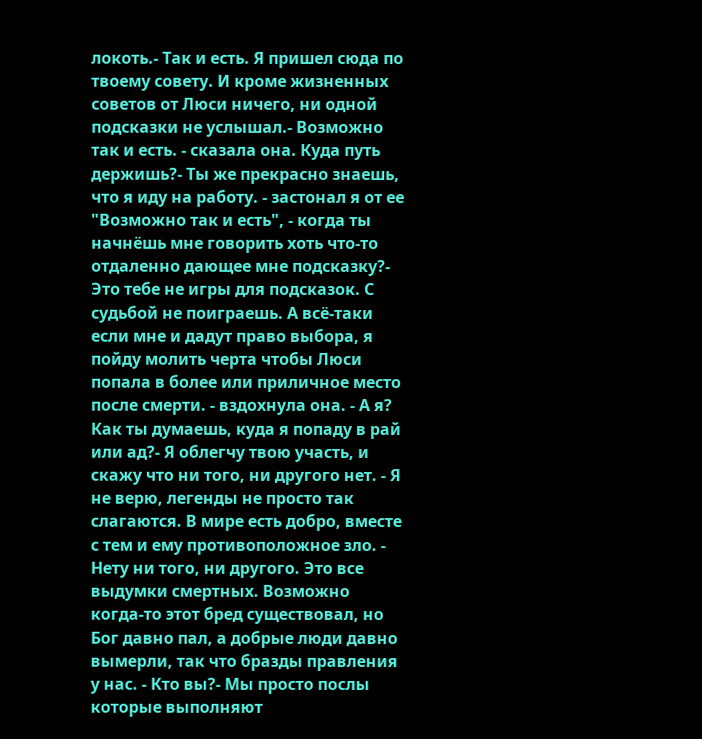локоть.- Так и есть. Я пришел сюда по твоему совету. И кроме жизненных советов от Люси ничего, ни одной подсказки не услышал.- Возможно так и есть. - сказала она. Куда путь держишь?- Ты же прекрасно знаешь, что я иду на работу. - застонал я от ее "Возможно так и есть", - когда ты начнёшь мне говорить хоть что-то отдаленно дающее мне подсказку?- Это тебе не игры для подсказок. С судьбой не поиграешь. А всё-таки если мне и дадут право выбора, я пойду молить черта чтобы Люси попала в более или приличное место после смерти. - вздохнула она. - А я? Как ты думаешь, куда я попаду в рай или ад?- Я облегчу твою участь, и скажу что ни того, ни другого нет. - Я не верю, легенды не просто так слагаются. В мире есть добро, вместе с тем и ему противоположное зло. - Нету ни того, ни другого. Это все выдумки смертных. Возможно когда-то этот бред существовал, но Бог давно пал, а добрые люди давно вымерли, так что бразды правления у нас. - Кто вы?- Мы просто послы которые выполняют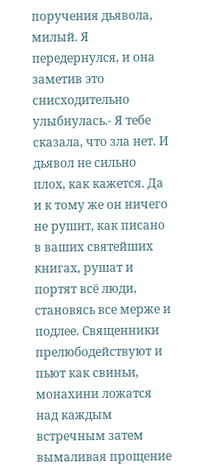поручения дьявола, милый. Я передернулся, и она заметив это снисходительно улыбнулась.- Я тебе сказала, что зла нет. И дьявол не сильно плох, как кажется. Да и к тому же он ничего не рушит, как писано в ваших святейших книгах, рушат и портят всё люди, становясь все мерже и подлее. Священники прелюбодействуют и пьют как свиньи, монахини ложатся над каждым встречным затем вымаливая прощение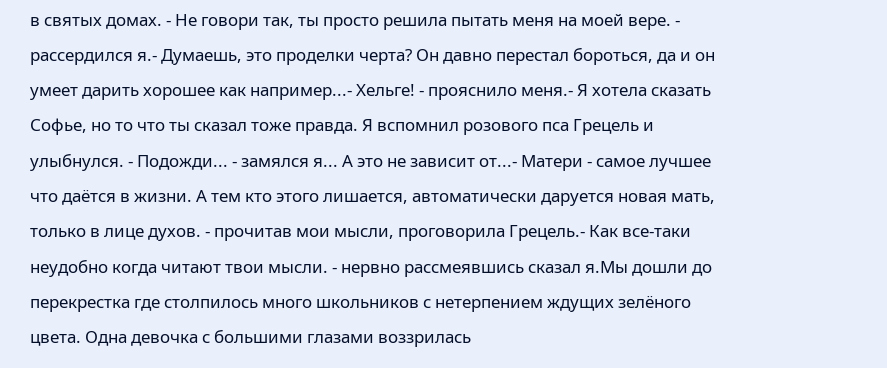в святых домах. - Не говори так, ты просто решила пытать меня на моей вере. - рассердился я.- Думаешь, это проделки черта? Он давно перестал бороться, да и он умеет дарить хорошее как например...- Хельге! - прояснило меня.- Я хотела сказать Софье, но то что ты сказал тоже правда. Я вспомнил розового пса Грецель и улыбнулся. - Подожди... - замялся я... А это не зависит от...- Матери - самое лучшее что даётся в жизни. А тем кто этого лишается, автоматически даруется новая мать, только в лице духов. - прочитав мои мысли, проговорила Грецель.- Как все-таки неудобно когда читают твои мысли. - нервно рассмеявшись сказал я.Мы дошли до перекрестка где столпилось много школьников с нетерпением ждущих зелёного цвета. Одна девочка с большими глазами воззрилась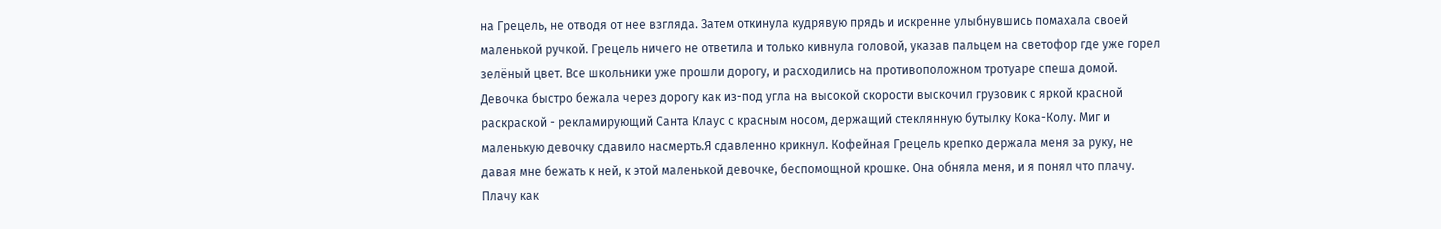на Грецель, не отводя от нее взгляда. Затем откинула кудрявую прядь и искренне улыбнувшись помахала своей маленькой ручкой. Грецель ничего не ответила и только кивнула головой, указав пальцем на светофор где уже горел зелёный цвет. Все школьники уже прошли дорогу, и расходились на противоположном тротуаре спеша домой. Девочка быстро бежала через дорогу как из-под угла на высокой скорости выскочил грузовик с яркой красной раскраской - рекламирующий Санта Клаус с красным носом, держащий стеклянную бутылку Кока-Колу. Миг и маленькую девочку сдавило насмерть.Я сдавленно крикнул. Кофейная Грецель крепко держала меня за руку, не давая мне бежать к ней, к этой маленькой девочке, беспомощной крошке. Она обняла меня, и я понял что плачу. Плачу как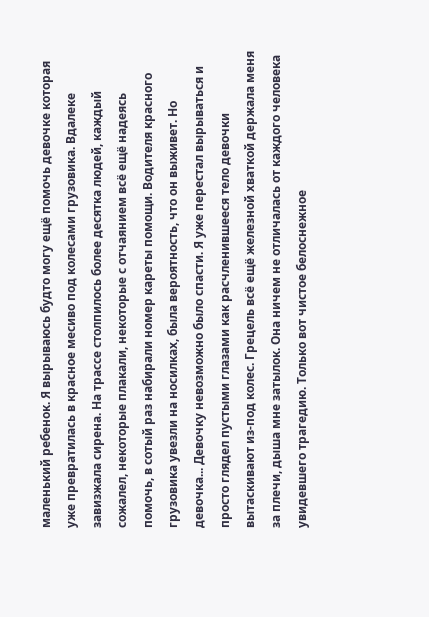маленький ребенок. Я вырываюсь будто могу ещё помочь девочке которая уже превратилась в красное месиво под колесами грузовика. Вдалеке завизжала сирена. На трассе столпилось более десятка людей, каждый сожалел, некоторые плакали, некоторые с отчаянием всё ещё надеясь помочь, в сотый раз набирали номер кареты помощи. Водителя красного грузовика увезли на носилках, была вероятность, что он выживет. Но девочка... Девочку невозможно было спасти. Я уже перестал вырываться и просто глядел пустыми глазами как расчленившееся тело девочки вытаскивают из-под колес. Грецель всё ещё железной хваткой держала меня за плечи, дыша мне затылок. Она ничем не отличалась от каждого человека увидевшего трагедию. Только вот чистое белоснежное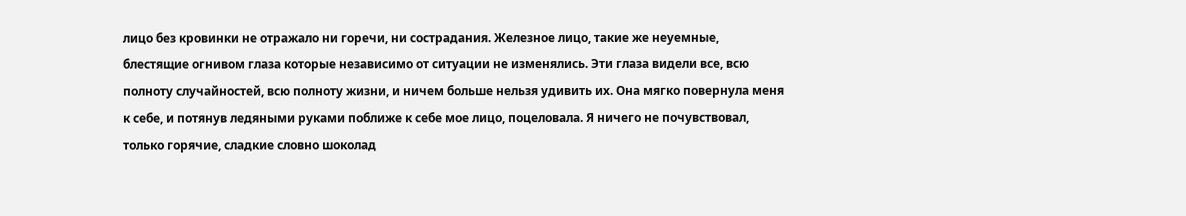лицо без кровинки не отражало ни горечи, ни сострадания. Железное лицо, такие же неуемные, блестящие огнивом глаза которые независимо от ситуации не изменялись. Эти глаза видели все, всю полноту случайностей, всю полноту жизни, и ничем больше нельзя удивить их. Она мягко повернула меня к себе, и потянув ледяными руками поближе к себе мое лицо, поцеловала. Я ничего не почувствовал, только горячие, сладкие словно шоколад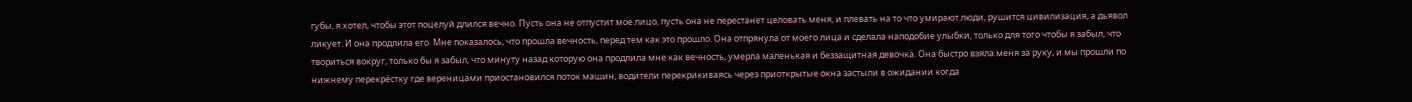губы, я хотел, чтобы этот поцелуй длился вечно. Пусть она не отпустит мое лицо, пусть она не перестанет целовать меня, и плевать на то что умирают люди, рушится цивилизация, а дьявол ликует. И она продлила его. Мне показалось, что прошла вечность, перед тем как это прошло. Она отпрянула от моего лица и сделала наподобие улыбки, только для того чтобы я забыл, что твориться вокруг, только бы я забыл, что минуту назад которую она продлила мне как вечность, умерла маленькая и беззащитная девочка. Она быстро взяла меня за руку, и мы прошли по нижнему перекрёстку где вереницами приостановился поток машин, водители перекрикиваясь через приоткрытые окна застыли в ожидании когда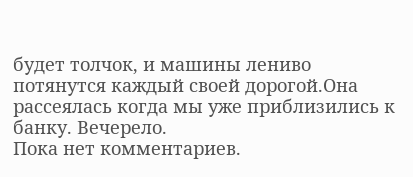будет толчок, и машины лениво потянутся каждый своей дорогой.Она рассеялась когда мы уже приблизились к банку. Вечерело.
Пока нет комментариев.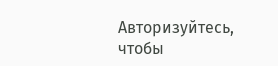Авторизуйтесь, чтобы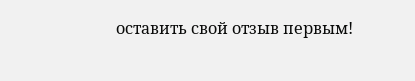оставить свой отзыв первым!